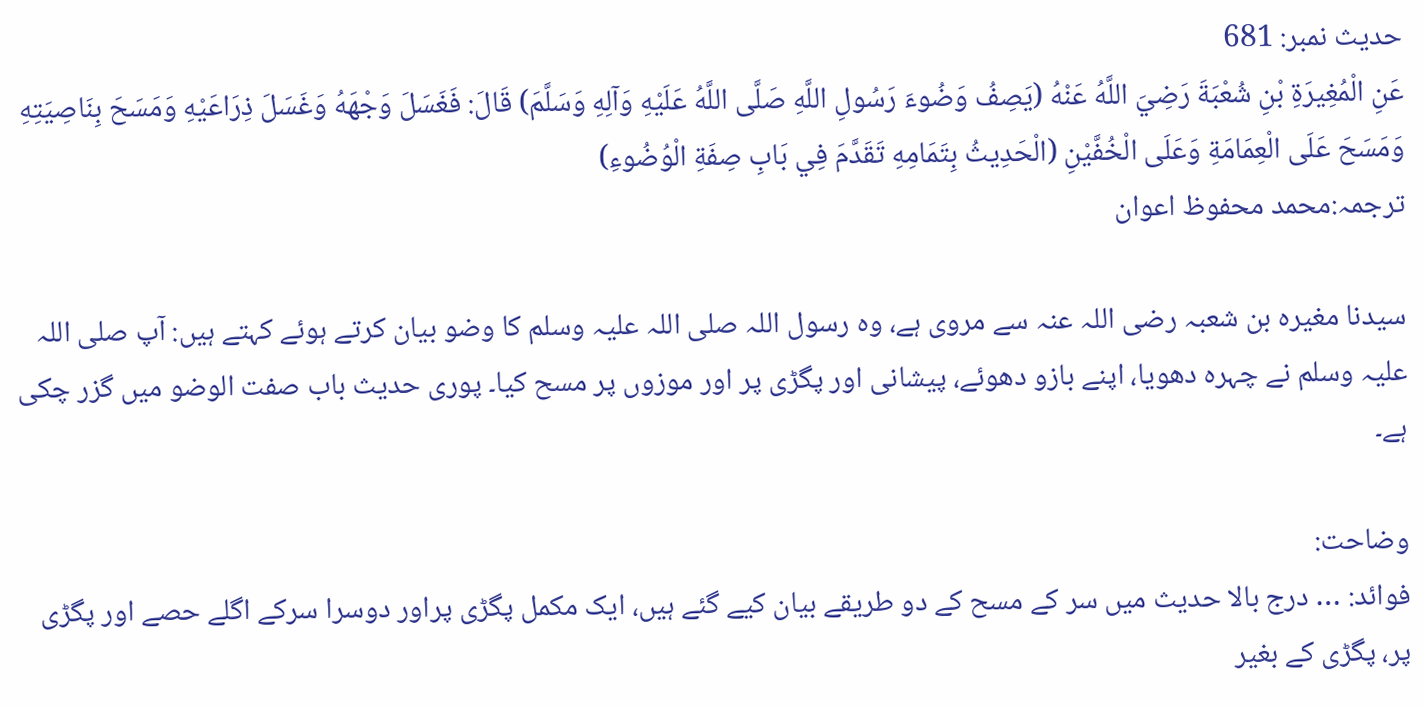حدیث نمبر: 681
عَنِ الْمُغِيرَةِ بْنِ شُعْبَةَ رَضِيَ اللَّهُ عَنْهُ (يَصِفُ وَضُوءَ رَسُولِ اللَّهِ صَلَّى اللَّهُ عَلَيْهِ وَآلِهِ وَسَلَّمَ) قَالَ: فَغَسَلَ وَجْهَهُ وَغَسَلَ ذِرَاعَيْهِ وَمَسَحَ بِنَاصِيَتِهِ وَمَسَحَ عَلَى الْعِمَامَةِ وَعَلَى الْخُفَّيْنِ (الْحَدِيثُ بِتَمَامِهِ تَقَدَّمَ فِي بَابِ صِفَةِ الْوُضُوءِ)
ترجمہ:محمد محفوظ اعوان

سیدنا مغیرہ بن شعبہ رضی اللہ عنہ سے مروی ہے، وہ رسول اللہ صلی اللہ علیہ وسلم کا وضو بیان کرتے ہوئے کہتے ہیں: آپ صلی اللہ علیہ وسلم نے چہرہ دھویا، اپنے بازو دھوئے، پیشانی اور پگڑی پر اور موزوں پر مسح کیا۔ پوری حدیث باب صفت الوضو میں گزر چکی ہے۔

وضاحت:
فوائد: … درج بالا حدیث میں سر کے مسح کے دو طریقے بیان کیے گئے ہیں، ایک مکمل پگڑی پراور دوسرا سرکے اگلے حصے اور پگڑی پر، پگڑی کے بغیر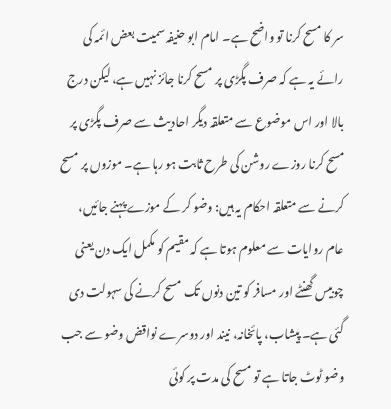سر کا مسح کرنا تو واضح ہے۔ امام ابو حنیفہ سمیت بعض ائمہ کی رائے یہ ہے کہ صرف پگڑی پر مسح کرنا جائز نہیں ہے، لیکن درج بالا اور اس موضوع سے متعلقہ دیگر احادیث سے صرف پگڑی پر مسح کرنا روزے روشن کی طرح ثابت ہو رہا ہے۔ موزوں پر مسح کرنے سے متعلقہ احکام یہ ہیں: وضو کر کے موزے پہنے جائیں، عام روایات سے معلوم ہوتا ہے کہ مقیم کو مکمل ایک دن یعنی چوبیس گھنٹے اور مسافر کو تین دنوں تک مسح کرنے کی سہولت دی گئی ہے۔ پیشاب، پائخانہ، نیند اور دوسرے نواقض وضو سے جب وضو ٹوٹ جاتا ہے تو مسح کی مدت پر کوئی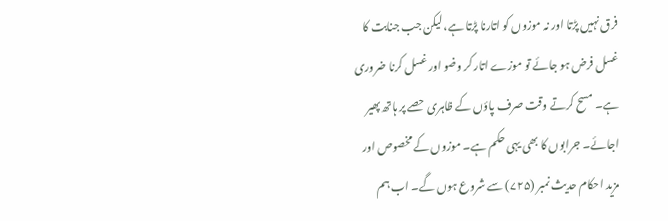فرق نہیں پڑتا اور نہ موزوں کو اتارنا پڑتا ہے، لیکن جب جنابت کا غسل فرض ہو جائے تو موزے اتار کر وضو اور غسل کرنا ضروری ہے۔ مسح کرتے وقت صرف پاؤں کے ظاہری حصے پر ہاتھ پھیر اجائے۔ جرابوں کا بھی یہی حکم ہے۔ موزوں کے مخصوص اور مزید احکام حدیث نمبر (۷۲۵) سے شروع ہوں گے۔ اب ہم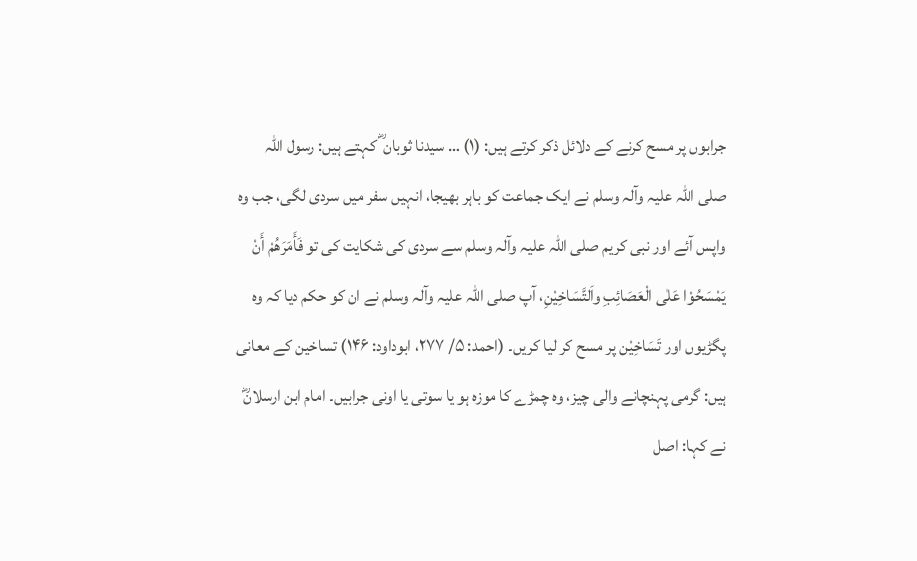جرابوں پر مسح کرنے کے دلائل ذکر کرتے ہیں: (۱) … سیدنا ثوبان ؓ کہتے ہیں: رسول اللہ صلی اللہ علیہ وآلہ وسلم نے ایک جماعت کو باہر بھیجا، انہیں سفر میں سردی لگی، جب وہ واپس آئے اور نبی کریم صلی اللہ علیہ وآلہ وسلم سے سردی کی شکایت کی تو فَأَمَرَھُمْ أَنْ یَمْسَحُوْا عَلٰی الْعَصَائِبِ واَلتَّسَاخِیْنِ، آپ صلی اللہ علیہ وآلہ وسلم نے ان کو حکم دیا کہ وہ پگڑیوں اور تَسَاخِیْن پر مسح کر لیا کریں۔ (احمد: ۵/ ۲۷۷، ابوداود: ۱۴۶) تساخین کے معانی ہیں: گرمی پہنچانے والی چیز، وہ چمڑے کا موزہ ہو یا سوتی یا اونی جرابیں۔ امام ابن ارسلانؓ نے کہا: اصل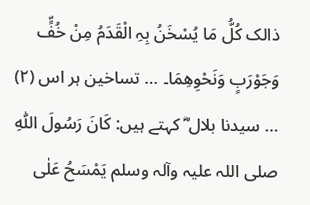ذالک کُلُّ مَا یُسْخَنُ بِہِ الْقَدَمُ مِنْ خُفٍّ وَجَوْرَبٍ وَنَحْوِھِمَا۔ … تساخین ہر اس (۲) … سیدنا بلال ؓ کہتے ہیں: کَانَ رَسُولَ اللّٰہِ صلی اللہ علیہ وآلہ وسلم یَمْسَحُ عَلٰی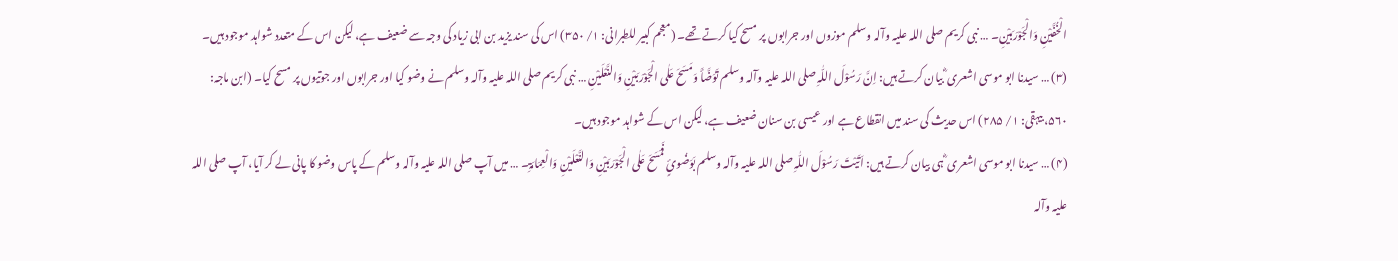الْخُفَّیْنِ وَالْجَوْرَبَیْنِ۔ … نبی کریم صلی اللہ علیہ وآلہ وسلم موزوں اور جرابوں پر مسح کیا کرتے تھے۔ (معجم کبیر للطبرانی: ۱/ ۳۵۰) اس کی سند یزید بن ابی زیاد کی وجہ سے ضعیف ہے، لیکن اس کے متعدد شواہد موجود ہیں۔
(۳) … سیدنا ابو موسی اشعری ؓ بیان کرتے ہیں: اِنَّ رَسُوْلَ اللّٰہِ صلی اللہ علیہ وآلہ وسلم تَوَضَّأَ وَمَسَحَ عَلٰی الْجَوْرَبَیْنِ وَالنَّعْلَیْنِ … نبی کریم صلی اللہ علیہ وآلہ وسلم نے وضو کیا اور جرابوں اور جوتیوں پر مسح کیا۔ (ابن ماجہ: ۵۶۰، بیہقی: ۱/ ۲۸۵) اس حدیث کی سند میں انقطاع ہے اور عیسی بن سنان ضعیف ہے، لیکن اس کے شواہد موجود ہیں۔
(۴) … سیدنا ابو موسی اشعری ؓ ہی بیان کرتے ہیں: اَتَیْتَ رَسُوْلَ اللّٰہِ صلی اللہ علیہ وآلہ وسلم بَوَضُوئٍ فَمَسَحَ عَلٰی الْجَوْرَبَیْنِ وَالنَّعْلَیْنِ وَالْعِمَامَۃِ۔ … میں آپ صلی اللہ علیہ وآلہ وسلم کے پاس وضو کا پانی لے کر آیا، آپ صلی اللہ علیہ وآلہ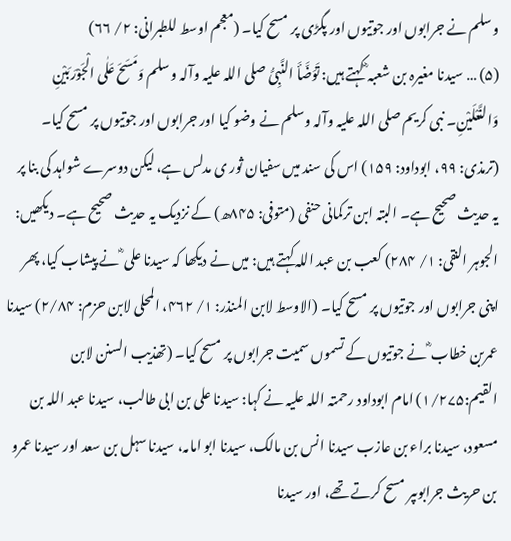وسلم نے جرابوں اور جوتیوں اور پگڑی پر مسح کیا۔ (معجم اوسط للطبرانی: ۲/ ۶۶)
(۵) … سیدنا مغیرہ بن شعبہ ؓ کہتے ہیں: تَوَضَّأَ النَّبِیُّ صلی اللہ علیہ وآلہ وسلم وَمَسَحَ عَلٰی الْجَوْرَبَیْنِ وَالنَّعْلَیْنِ۔ نبی کریم صلی اللہ علیہ وآلہ وسلم نے وضو کیا اور جرابوں اور جوتیوں پر مسح کیا۔ (ترمذی: ۹۹، ابوداود: ۱۵۹) اس کی سند میں سفیان ثور ی مدلس ہے، لیکن دوسرے شواہد کی بنا پر یہ حدیث صحیح ہے۔ البتہ ابن ترکمانی حنفی (متوفی: ۸۴۵ھ) کے نزدیک یہ حدیث صحیح ہے۔ دیکھیں: الجوہر النقی: ۱/ ۲۸۴) کعب بن عبد اللہ کہتے ہیں: میں نے دیکھا کہ سیدنا علی ؓ نے پیشاب کیا، پھر اپنی جرابوں اور جوتیوں پر مسح کیا۔ (الاوسط لابن المنذر: ۱/ ۴۶۲، المحلی لابن حزم: ۲/۸۴) سیدنا عمربن خطاب ؓ نے جوتیوں کے تسموں سمیت جرابوں پر مسح کیا۔ (تھذیب السنن لابن القیم:۱/۲۷۵) امام ابوداود رحمتہ اللہ علیہ نے کہا: سیدنا علی بن ابی طالب، سیدنا عبد اللہ بن مسعود، سیدنا براء بن عازب سیدنا انس بن مالک، سیدنا ابو امامہ، سیدنا سہل بن سعد اور سیدنا عمرو بن حریث جرابوںپر مسح کرتے تھے، اور سیدنا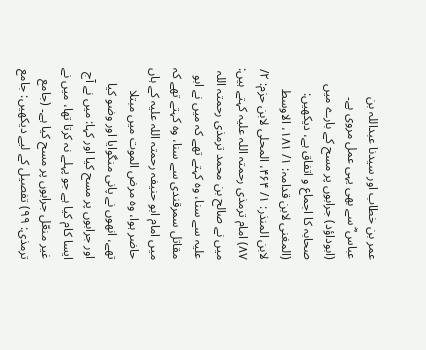عمر بن خطاب اور سیدنا عبداللہ بن عباس ؓ سے بھی یہی عمل مروی ہے۔ (ابوداؤد) جرابوں پر مسح کے بارے میں صحابہ کا اجماع و اتفاق ہے، دیکھیں: (المغنی لابن قدامہ: ۱/ ۱۸۱، الاوسط لابن المنذر: ۱/ ۴۶۴، المحلی لابن حزم: ۲/ ۸۷) امام ترمذی رحمتہ اللہ علیہ کہتے ہیں: میں نے صالح بن محمد ترمذی رحمتہ اللہ علیہ سے سنا، وہ کہتے تھے کہ میں نے ابو مقاتل سمرقندی سے سنا، وہ کہتے تھے کہ میں امام ابو حنیفہ رحمتہ اللہ علیہ کے ہاں حاضر ہوا، وہ مرض الموت میں مبتلا تھے، انھوں نے پانی منگوایا اور وضو کیا اور جرابوں پر مسح کیا اور کہا: میں نے آج ایسا کام کیا ہے جو پہلے نہ کرتا تھا، میں نے غیر منعّل جرابوں پر مسح کیا ہے۔ (جامع ترمذی: ۹۹) تفصیل کے لیے دیکھیں: جامع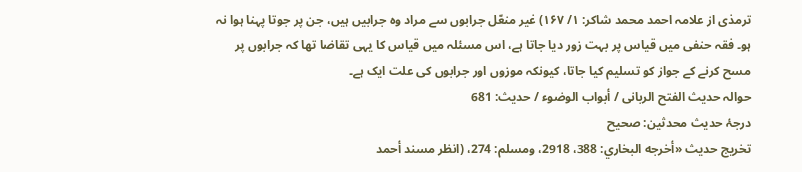ترمذی از علامہ احمد محمد شاکر: ۱/ ۱۶۷) غیر منعّل جرابوں سے مراد وہ جرابیں ہیں، جن پر جوتا پہنا ہوا نہ ہو۔ فقہ حنفی میں قیاس پر بہت زور دیا جاتا ہے، اس مسئلہ میں قیاس کا یہی تقاضا تھا کہ جرابوں پر مسح کرنے کے جواز کو تسلیم کیا جاتا، کیونکہ موزوں اور جرابوں کی علت ایک ہے۔
حوالہ حدیث الفتح الربانی / أبواب الوضوء / حدیث: 681
درجۂ حدیث محدثین: صحیح
تخریج حدیث «أخرجه البخاري: 388، 2918، ومسلم: 274، (انظر مسند أحمد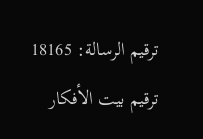ترقيم الرسالة: 18165 ترقیم بيت الأفكار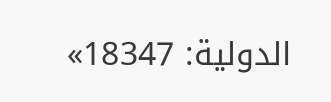الدولية: 18347»